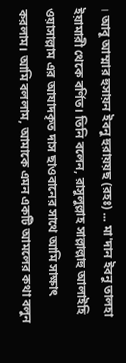। আবূ আম্মার হুসায়ন ইবনু হুরায়য়ছ (রহঃ) ... মা'দান ইবনু তালহা ইয়ামারী থেকে বর্ণিত। তিনি বলেন, রাসুলুল্লাহ সাল্লাল্লাহু আলাইহি ওয়াসাল্লাম এর আযাদকৃত দাস ছাওবানের সাথে আমি সাক্ষাৎ করলাম। আমি বললাম, আমাকে এমন একটি আমলের কথা বলুন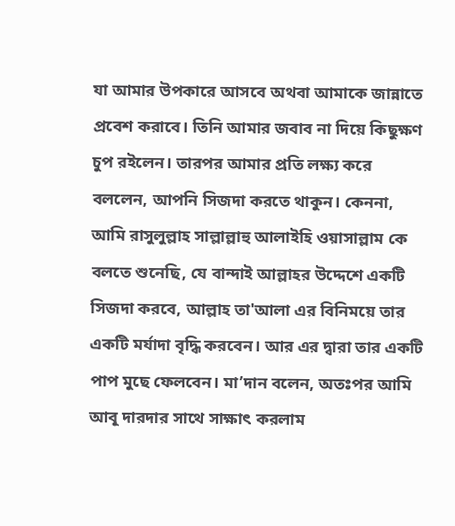যা আমার উপকারে আসবে অথবা আমাকে জান্নাতে প্রবেশ করাবে। তিনি আমার জবাব না দিয়ে কিছুক্ষণ চুপ রইলেন। তারপর আমার প্রতি লক্ষ্য করে বললেন, আপনি সিজদা করতে থাকুন। কেননা, আমি রাসুলুল্লাহ সাল্লাল্লাহু আলাইহি ওয়াসাল্লাম কে বলতে শুনেছি, যে বান্দাই আল্লাহর উদ্দেশে একটি সিজদা করবে, আল্লাহ তা'আলা এর বিনিময়ে তার একটি মর্যাদা বৃদ্ধি করবেন। আর এর দ্বারা তার একটি পাপ মুছে ফেলবেন। মা’দান বলেন, অতঃপর আমি আবূ দারদার সাথে সাক্ষাৎ করলাম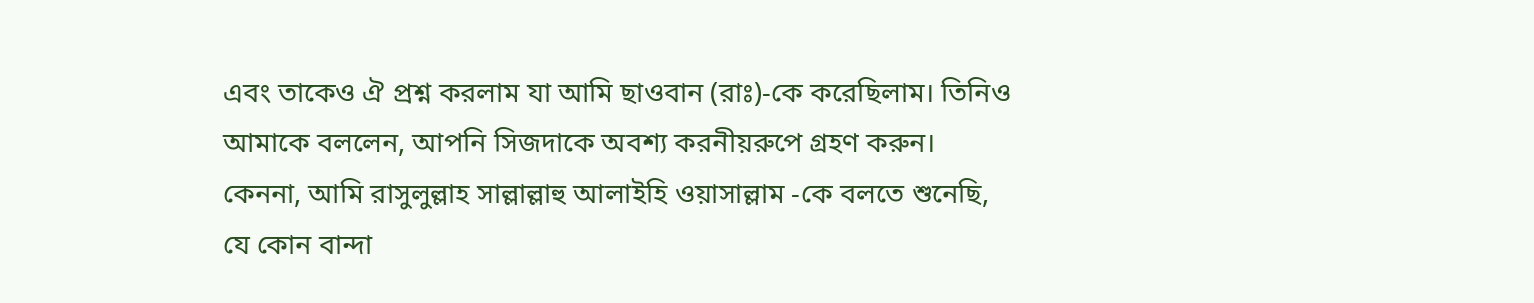এবং তাকেও ঐ প্রশ্ন করলাম যা আমি ছাওবান (রাঃ)-কে করেছিলাম। তিনিও আমাকে বললেন, আপনি সিজদাকে অবশ্য করনীয়রুপে গ্রহণ করুন। কেননা, আমি রাসুলুল্লাহ সাল্লাল্লাহু আলাইহি ওয়াসাল্লাম -কে বলতে শুনেছি, যে কোন বান্দা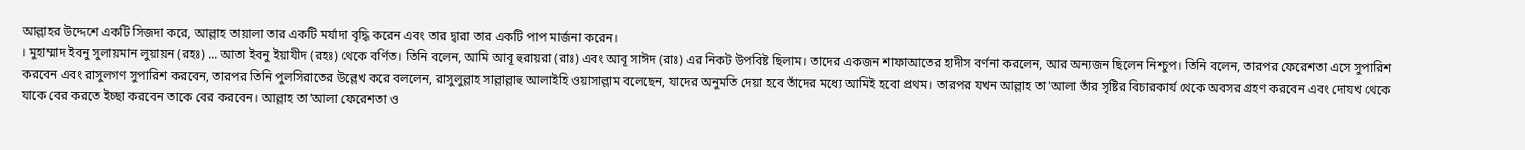আল্লাহর উদ্দেশে একটি সিজদা করে, আল্লাহ তায়ালা তার একটি মর্যাদা বৃদ্ধি করেন এবং তার দ্বারা তার একটি পাপ মার্জনা করেন।
। মুহাম্মাদ ইবনু সুলায়মান লুয়ায়ন (রহঃ) ... আতা ইবনু ইয়াযীদ (রহঃ) থেকে বর্ণিত। তিনি বলেন, আমি আবূ হুরায়রা (রাঃ) এবং আবূ সাঈদ (রাঃ) এর নিকট উপবিষ্ট ছিলাম। তাদের একজন শাফাআতের হাদীস বর্ণনা করলেন, আর অন্যজন ছিলেন নিশ্চুপ। তিনি বলেন, তারপর ফেরেশতা এসে সুপারিশ করবেন এবং রাসুলগণ সুপারিশ করবেন, তারপর তিনি পুলসিরাতের উল্লেখ করে বললেন, রাসুলুল্লাহ সাল্লাল্লাহু আলাইহি ওয়াসাল্লাম বলেছেন, যাদের অনুমতি দেয়া হবে তাঁদের মধ্যে আমিই হবো প্রথম। তারপর যখন আল্লাহ তা'আলা তাঁর সৃষ্টির বিচারকার্য থেকে অবসর গ্রহণ করবেন এবং দোযখ থেকে যাকে বের করতে ইচ্ছা করবেন তাকে বের করবেন। আল্লাহ তা’আলা ফেরেশতা ও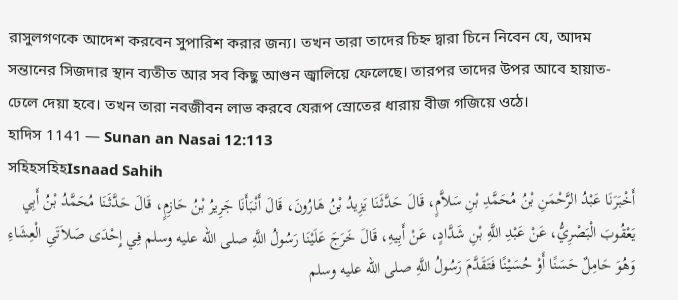রাসুলগণকে আদেশ করবেন সুপারিশ করার জন্য। তখন তারা তাদের চিহ্ন দ্বারা চিনে নিবেন যে, আদম সন্তানের সিজদার স্থান ব্যতীত আর সব কিছু আগুন জ্বালিয়ে ফেলেছে। তারপর তাদের উপর আবে হায়াত- ঢেলে দেয়া হবে। তখন তারা নবজীবন লাভ করবে যেরূপ স্রোতের ধারায় বীজ গজিয়ে ওঠে।
হাদিস 1141 — Sunan an Nasai 12:113
সহিহসহিহIsnaad Sahih
أَخْبَرَنَا عَبْدُ الرَّحْمَنِ بْنُ مُحَمَّدِ بْنِ سَلاَّمٍ، قَالَ حَدَّثَنَا يَزِيدُ بْنُ هَارُونَ، قَالَ أَنْبَأَنَا جَرِيرُ بْنُ حَازِمٍ، قَالَ حَدَّثَنَا مُحَمَّدُ بْنُ أَبِي يَعْقُوبَ الْبَصْرِيُّ، عَنْ عَبْدِ اللَّهِ بْنِ شَدَّادٍ، عَنْ أَبِيهِ، قَالَ خَرَجَ عَلَيْنَا رَسُولُ اللَّهِ صلى الله عليه وسلم فِي إِحْدَى صَلاَتَىِ الْعِشَاءِ وَهُوَ حَامِلٌ حَسَنًا أَوْ حُسَيْنًا فَتَقَدَّمَ رَسُولُ اللَّهِ صلى الله عليه وسلم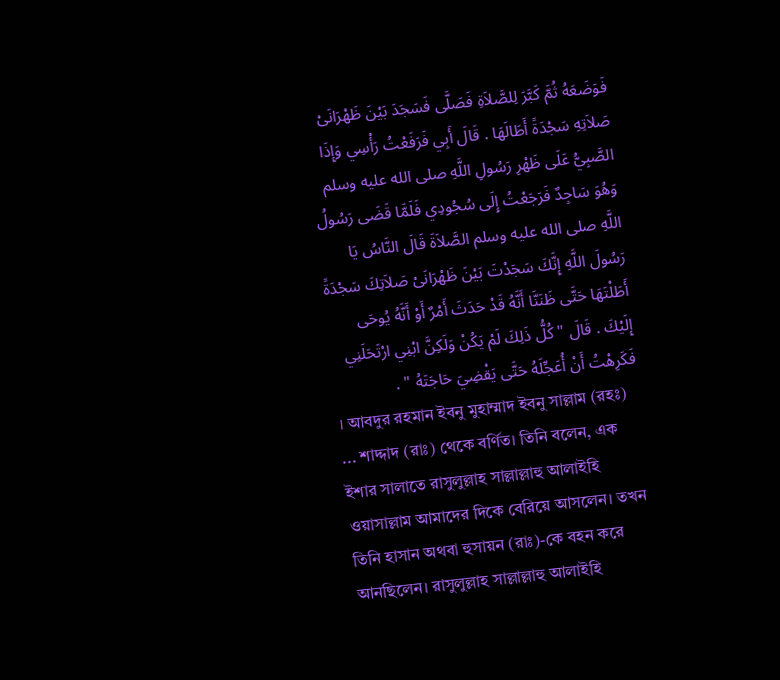فَوَضَعَهُ ثُمَّ كَبَّرَ لِلصَّلاَةِ فَصَلَّى فَسَجَدَ بَيْنَ ظَهْرَانَىْ صَلاَتِهِ سَجْدَةً أَطَالَهَا . قَالَ أَبِي فَرَفَعْتُ رَأْسِي وَإِذَا الصَّبِيُّ عَلَى ظَهْرِ رَسُولِ اللَّهِ صلى الله عليه وسلم وَهُوَ سَاجِدٌ فَرَجَعْتُ إِلَى سُجُودِي فَلَمَّا قَضَى رَسُولُ اللَّهِ صلى الله عليه وسلم الصَّلاَةَ قَالَ النَّاسُ يَا رَسُولَ اللَّهِ إِنَّكَ سَجَدْتَ بَيْنَ ظَهْرَانَىْ صَلاَتِكَ سَجْدَةً أَطَلْتَهَا حَتَّى ظَنَنَّا أَنَّهُ قَدْ حَدَثَ أَمْرٌ أَوْ أَنَّهُ يُوحَى إِلَيْكَ . قَالَ " كُلُّ ذَلِكَ لَمْ يَكُنْ وَلَكِنَّ ابْنِي ارْتَحَلَنِي فَكَرِهْتُ أَنْ أُعَجِّلَهُ حَتَّى يَقْضِيَ حَاجَتَهُ " .
। আবদুর রহমান ইবনু মুহাম্মাদ ইবনু সাল্লাম (রহঃ) ... শাদ্দাদ (রাঃ) থেকে বর্ণিত। তিনি বলেন, এক ইশার সালাতে রাসুলুল্লাহ সাল্লাল্লাহু আলাইহি ওয়াসাল্লাম আমাদের দিকে বেরিয়ে আসলেন। তখন তিনি হাসান অথবা হুসায়ন (রাঃ)-কে বহন করে আনছিলেন। রাসুলুল্লাহ সাল্লাল্লাহু আলাইহি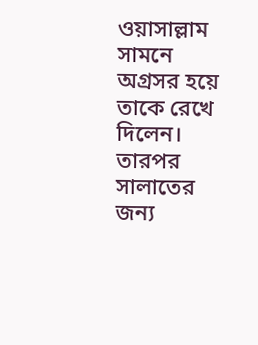ওয়াসাল্লাম সামনে অগ্রসর হয়ে তাকে রেখে দিলেন। তারপর সালাতের জন্য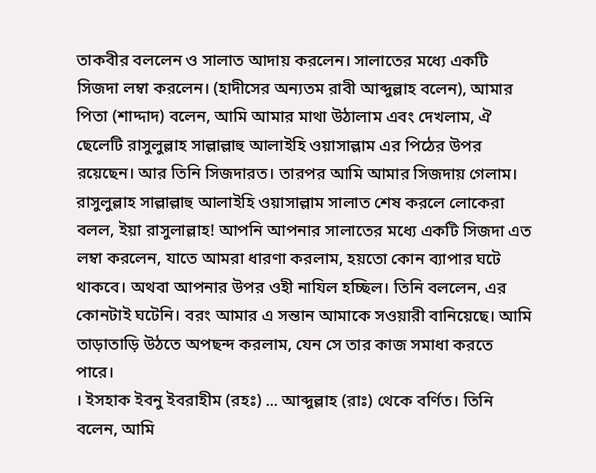তাকবীর বললেন ও সালাত আদায় করলেন। সালাতের মধ্যে একটি সিজদা লম্বা করলেন। (হাদীসের অন্যতম রাবী আব্দুল্লাহ বলেন), আমার পিতা (শাদ্দাদ) বলেন, আমি আমার মাথা উঠালাম এবং দেখলাম, ঐ ছেলেটি রাসুলুল্লাহ সাল্লাল্লাহু আলাইহি ওয়াসাল্লাম এর পিঠের উপর রয়েছেন। আর তিনি সিজদারত। তারপর আমি আমার সিজদায় গেলাম। রাসুলুল্লাহ সাল্লাল্লাহু আলাইহি ওয়াসাল্লাম সালাত শেষ করলে লোকেরা বলল, ইয়া রাসুলাল্লাহ! আপনি আপনার সালাতের মধ্যে একটি সিজদা এত লম্বা করলেন, যাতে আমরা ধারণা করলাম, হয়তো কোন ব্যাপার ঘটে থাকবে। অথবা আপনার উপর ওহী নাযিল হচ্ছিল। তিনি বললেন, এর কোনটাই ঘটেনি। বরং আমার এ সন্তান আমাকে সওয়ারী বানিয়েছে। আমি তাড়াতাড়ি উঠতে অপছন্দ করলাম, যেন সে তার কাজ সমাধা করতে পারে।
। ইসহাক ইবনু ইবরাহীম (রহঃ) ... আব্দুল্লাহ (রাঃ) থেকে বর্ণিত। তিনি বলেন, আমি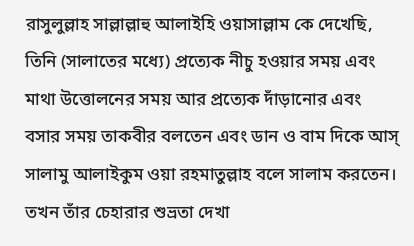রাসুলুল্লাহ সাল্লাল্লাহু আলাইহি ওয়াসাল্লাম কে দেখেছি, তিনি (সালাতের মধ্যে) প্রত্যেক নীচু হওয়ার সময় এবং মাথা উত্তোলনের সময় আর প্রত্যেক দাঁড়ানোর এবং বসার সময় তাকবীর বলতেন এবং ডান ও বাম দিকে আস্ সালামু আলাইকুম ওয়া রহমাতুল্লাহ বলে সালাম করতেন। তখন তাঁর চেহারার শুভ্রতা দেখা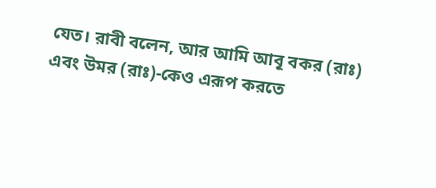যেত। রাবী বলেন, আর আমি আবূ বকর (রাঃ) এবং উমর (রাঃ)-কেও এরূপ করতে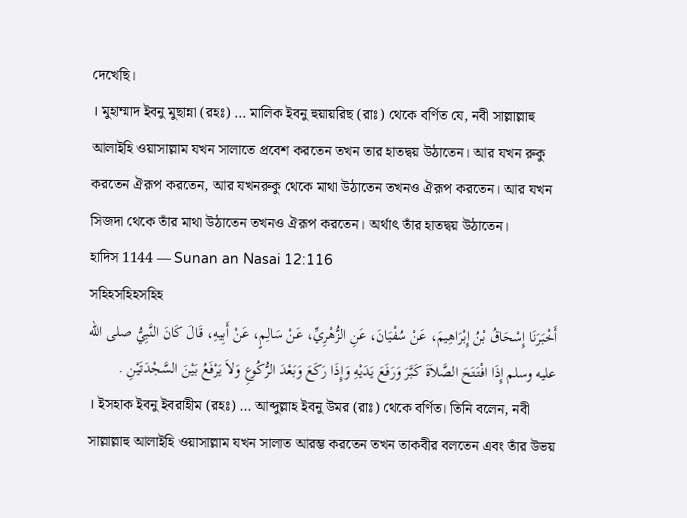দেখেছি।
। মুহাম্মাদ ইবনু মুছান্না (রহঃ) ... মালিক ইবনু হুয়ায়রিছ (রাঃ) থেকে বর্ণিত যে, নবী সাল্লাল্লাহু আলাইহি ওয়াসাল্লাম যখন সালাতে প্রবেশ করতেন তখন তার হাতদ্বয় উঠাতেন। আর যখন রুকু করতেন ঐরূপ করতেন, আর যখনরুকু থেকে মাথা উঠাতেন তখনও ঐরূপ করতেন। আর যখন সিজদা থেকে তাঁর মাথা উঠাতেন তখনও ঐরূপ করতেন। অর্থাৎ তাঁর হাতদ্বয় উঠাতেন।
হাদিস 1144 — Sunan an Nasai 12:116
সহিহসহিহসহিহ
أَخْبَرَنَا إِسْحَاقُ بْنُ إِبْرَاهِيمَ، عَنْ سُفْيَانَ، عَنِ الزُّهْرِيِّ، عَنْ سَالِمٍ، عَنْ أَبِيهِ، قَالَ كَانَ النَّبِيُّ صلى الله عليه وسلم إِذَا افْتَتَحَ الصَّلاَةَ كَبَّرَ وَرَفَعَ يَدَيْهِ وَإِذَا رَكَعَ وَبَعْدَ الرُّكُوعِ وَلاَ يَرْفَعُ بَيْنَ السَّجْدَتَيْنِ .
। ইসহাক ইবনু ইবরাহীম (রহঃ) ... আব্দুল্লাহ ইবনু উমর (রাঃ) থেকে বর্ণিত। তিনি বলেন, নবী সাল্লাল্লাহু আলাইহি ওয়াসাল্লাম যখন সালাত আরম্ভ করতেন তখন তাকবীর বলতেন এবং তাঁর উভয়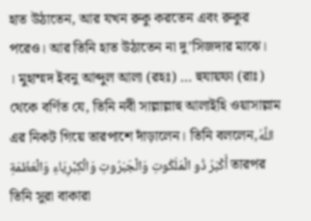হাত উঠাতেন, আর যখন রুকু করতেন এবং রুকুর পরেও। আর তিনি হাত উঠাতেন না দু’সিজদার মাঝে।
। মুহাম্মদ ইবনু আব্দুল আলা (রহঃ) ... হুযায়ফা (রাঃ) থেকে বর্ণিত যে, তিনি নবী সাল্লাল্লাহু আলাইহি ওয়াসাল্লাম এর নিকট গিয়ে তারপাশে দাঁড়ালেন। তিনি বললেন,اللَّهُ أَكْبَرُ ذُو الْمَلَكُوتِ وَالْجَبَرُوتِ وَالْكِبْرِيَاءِ وَالْعَظَمَةِ তারপর তিনি সুরা বাকারা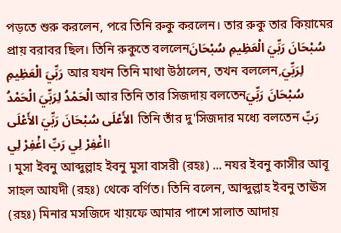পড়তে শুরু করলেন, পরে তিনি রুকু করলেন। তার রুকু তার কিয়ামের প্রায় বরাবর ছিল। তিনি রুকুতে বললেনسُبْحَانَ رَبِّيَ الْعَظِيمِ سُبْحَانَ رَبِّيَ الْعَظِيمِ আর যখন তিনি মাথা উঠালেন, তখন বললেন,لِرَبِّيَ الْحَمْدُ لِرَبِّيَ الْحَمْدُ আর তিনি তার সিজদায় বলতেনسُبْحَانَ رَبِّيَ الأَعْلَى سُبْحَانَ رَبِّيَ الأَعْلَى তিনি তাঁর দু'সিজদার মধ্যে বলতেন رَبِّ اغْفِرْ لِي رَبِّ اغْفِرْ لِي।
। মুসা ইবনু আব্দুল্লাহ ইবনু মুসা বাসরী (রহঃ) ... নযর ইবনু কাসীর আবূ সাহল আযদী (রহঃ) থেকে বর্ণিত। তিনি বলেন, আব্দুল্লাহ ইবনু তাঊস (রহঃ) মিনার মসজিদে খায়ফে আমার পাশে সালাত আদায়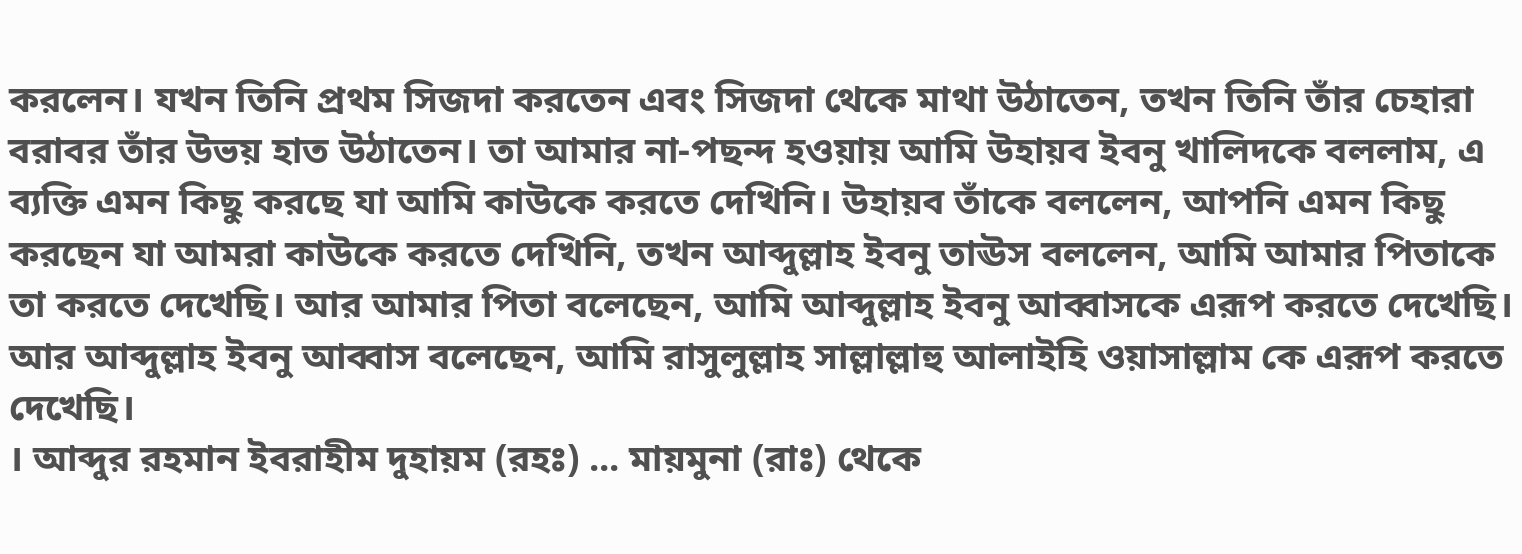করলেন। যখন তিনি প্রথম সিজদা করতেন এবং সিজদা থেকে মাথা উঠাতেন, তখন তিনি তাঁর চেহারা বরাবর তাঁর উভয় হাত উঠাতেন। তা আমার না-পছন্দ হওয়ায় আমি উহায়ব ইবনু খালিদকে বললাম, এ ব্যক্তি এমন কিছু করছে যা আমি কাউকে করতে দেখিনি। উহায়ব তাঁকে বললেন, আপনি এমন কিছু করছেন যা আমরা কাউকে করতে দেখিনি, তখন আব্দুল্লাহ ইবনু তাঊস বললেন, আমি আমার পিতাকে তা করতে দেখেছি। আর আমার পিতা বলেছেন, আমি আব্দুল্লাহ ইবনু আব্বাসকে এরূপ করতে দেখেছি। আর আব্দুল্লাহ ইবনু আব্বাস বলেছেন, আমি রাসুলুল্লাহ সাল্লাল্লাহু আলাইহি ওয়াসাল্লাম কে এরূপ করতে দেখেছি।
। আব্দুর রহমান ইবরাহীম দুহায়ম (রহঃ) ... মায়মুনা (রাঃ) থেকে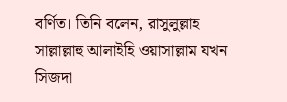বর্ণিত। তিনি বলেন, রাসুলুল্লাহ সাল্লাল্লাহু আলাইহি ওয়াসাল্লাম যখন সিজদা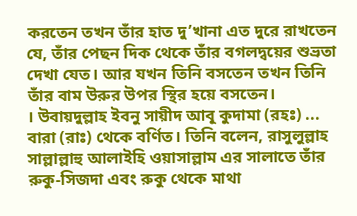করতেন তখন তাঁর হাত দু’খানা এত দুরে রাখতেন যে, তাঁর পেছন দিক থেকে তাঁর বগলদ্বয়ের শুভ্রতা দেখা যেত। আর যখন তিনি বসতেন তখন তিনি তাঁর বাম উরুর উপর স্থির হয়ে বসতেন।
। উবায়দুল্লাহ ইবনু সায়ীদ আবূ কুদামা (রহঃ) ... বারা (রাঃ) থেকে বর্ণিত। তিনি বলেন, রাসুলুল্লাহ সাল্লাল্লাহু আলাইহি ওয়াসাল্লাম এর সালাতে তাঁর রুকু-সিজদা এবং রুকু থেকে মাথা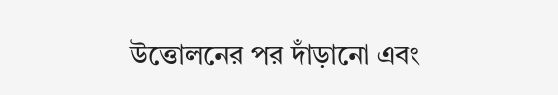উত্তোলনের পর দাঁড়ানো এবং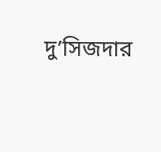দু’সিজদার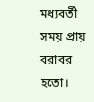মধ্যবর্তী সময় প্রায় বরাবর হতো।